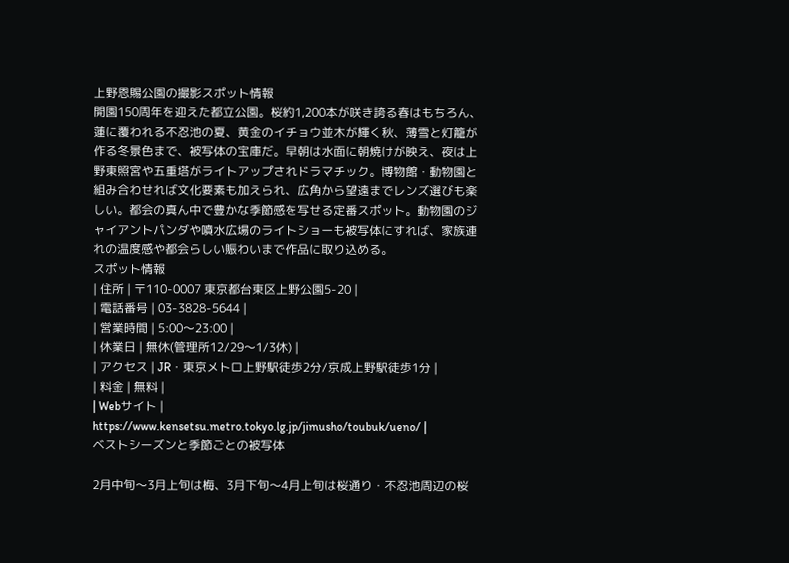上野恩賜公園の撮影スポット情報
開園150周年を迎えた都立公園。桜約1,200本が咲き誇る春はもちろん、蓮に覆われる不忍池の夏、黄金のイチョウ並木が輝く秋、薄雪と灯籠が作る冬景色まで、被写体の宝庫だ。早朝は水面に朝焼けが映え、夜は上野東照宮や五重塔がライトアップされドラマチック。博物館・動物園と組み合わせれば文化要素も加えられ、広角から望遠までレンズ選びも楽しい。都会の真ん中で豊かな季節感を写せる定番スポット。動物園のジャイアントパンダや噴水広場のライトショーも被写体にすれば、家族連れの温度感や都会らしい賑わいまで作品に取り込める。
スポット情報
| 住所 | 〒110-0007 東京都台東区上野公園5-20 |
| 電話番号 | 03-3828-5644 |
| 営業時間 | 5:00〜23:00 |
| 休業日 | 無休(管理所12/29〜1/3休) |
| アクセス | JR・東京メトロ上野駅徒歩2分/京成上野駅徒歩1分 |
| 料金 | 無料 |
| Webサイト | https://www.kensetsu.metro.tokyo.lg.jp/jimusho/toubuk/ueno/ |
ベストシーズンと季節ごとの被写体

2月中旬〜3月上旬は梅、3月下旬〜4月上旬は桜通り・不忍池周辺の桜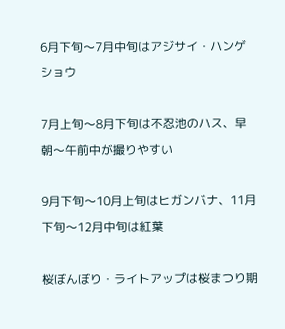6月下旬〜7月中旬はアジサイ・ハンゲショウ

7月上旬〜8月下旬は不忍池のハス、早朝〜午前中が撮りやすい

9月下旬〜10月上旬はヒガンバナ、11月下旬〜12月中旬は紅葉

桜ぼんぼり・ライトアップは桜まつり期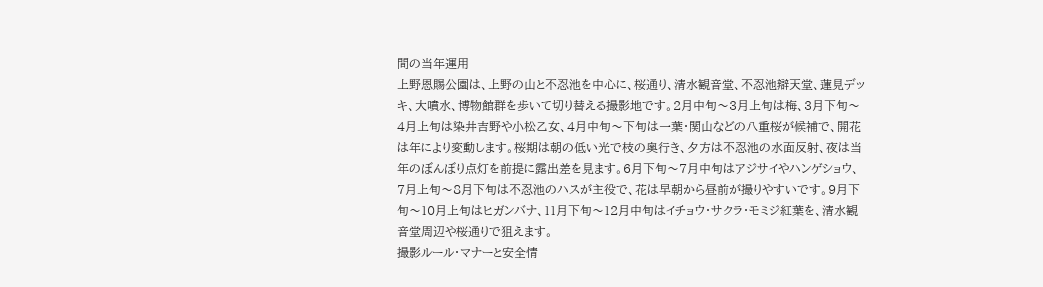間の当年運用
上野恩賜公園は、上野の山と不忍池を中心に、桜通り、清水観音堂、不忍池辯天堂、蓮見デッキ、大噴水、博物館群を歩いて切り替える撮影地です。2月中旬〜3月上旬は梅、3月下旬〜4月上旬は染井吉野や小松乙女、4月中旬〜下旬は一葉・関山などの八重桜が候補で、開花は年により変動します。桜期は朝の低い光で枝の奥行き、夕方は不忍池の水面反射、夜は当年のぼんぼり点灯を前提に露出差を見ます。6月下旬〜7月中旬はアジサイやハンゲショウ、7月上旬〜8月下旬は不忍池のハスが主役で、花は早朝から昼前が撮りやすいです。9月下旬〜10月上旬はヒガンバナ、11月下旬〜12月中旬はイチョウ・サクラ・モミジ紅葉を、清水観音堂周辺や桜通りで狙えます。
撮影ルール・マナーと安全情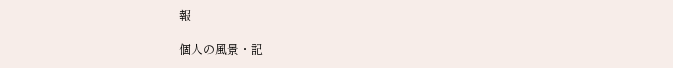報

個人の風景・記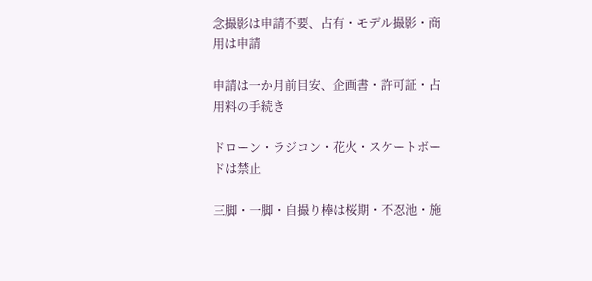念撮影は申請不要、占有・モデル撮影・商用は申請

申請は一か月前目安、企画書・許可証・占用料の手続き

ドローン・ラジコン・花火・スケートボードは禁止

三脚・一脚・自撮り棒は桜期・不忍池・施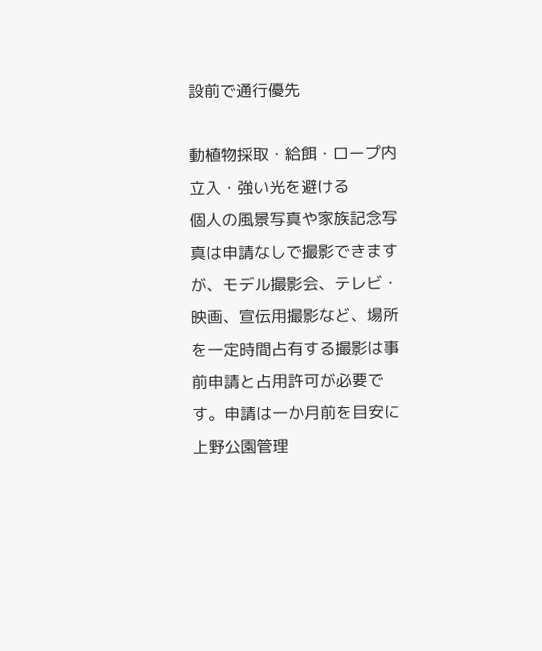設前で通行優先

動植物採取・給餌・ロープ内立入・強い光を避ける
個人の風景写真や家族記念写真は申請なしで撮影できますが、モデル撮影会、テレビ・映画、宣伝用撮影など、場所を一定時間占有する撮影は事前申請と占用許可が必要です。申請は一か月前を目安に上野公園管理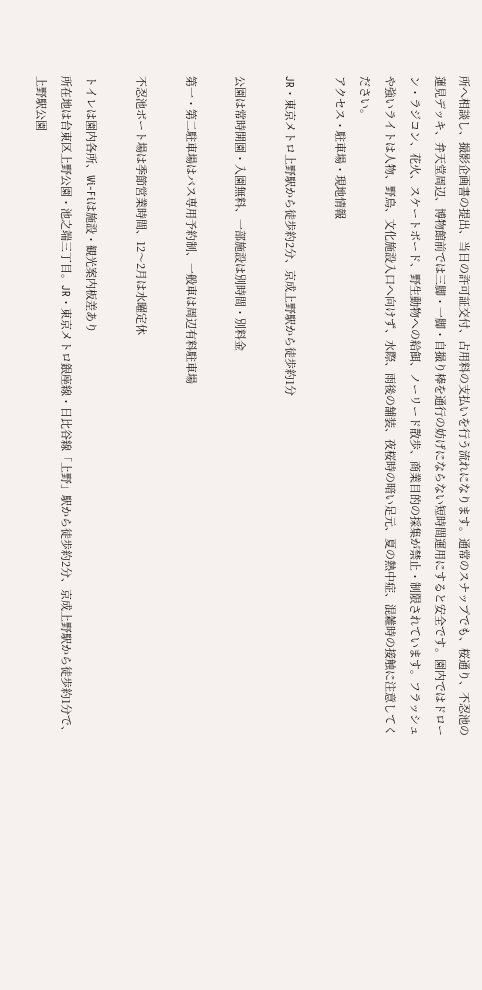所へ相談し、撮影企画書の提出、当日の許可証交付、占用料の支払いを行う流れになります。通常のスナップでも、桜通り、不忍池の蓮見デッキ、弁天堂周辺、博物館前では三脚・一脚・自撮り棒を通行の妨げにならない短時間運用にすると安全です。園内ではドローン・ラジコン、花火、スケートボード、野生動物への給餌、ノーリード散歩、商業目的の採集が禁止・制限されています。フラッシュや強いライトは人物、野鳥、文化施設入口へ向けず、水際、雨後の舗装、夜桜時の暗い足元、夏の熱中症、混雑時の接触に注意してください。
アクセス・駐車場・現地情報

JR・東京メトロ上野駅から徒歩約2分、京成上野駅から徒歩約1分

公園は常時開園・入園無料、一部施設は別時間・別料金

第一・第二駐車場はバス専用予約制、一般車は周辺有料駐車場

不忍池ボート場は季節営業時間、12〜2月は水曜定休

トイレは園内各所、Wi-Fiは施設・観光案内板差あり
所在地は台東区上野公園・池之端三丁目。JR・東京メトロ銀座線・日比谷線「上野」駅から徒歩約2分、京成上野駅から徒歩約1分で、上野駅公園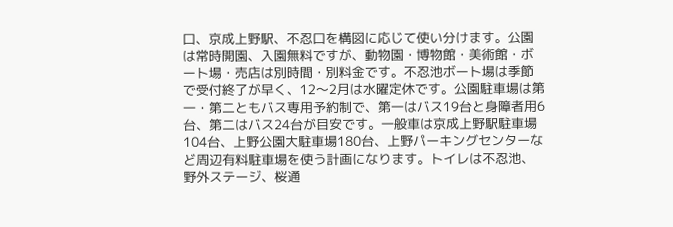口、京成上野駅、不忍口を構図に応じて使い分けます。公園は常時開園、入園無料ですが、動物園・博物館・美術館・ボート場・売店は別時間・別料金です。不忍池ボート場は季節で受付終了が早く、12〜2月は水曜定休です。公園駐車場は第一・第二ともバス専用予約制で、第一はバス19台と身障者用6台、第二はバス24台が目安です。一般車は京成上野駅駐車場104台、上野公園大駐車場180台、上野パーキングセンターなど周辺有料駐車場を使う計画になります。トイレは不忍池、野外ステージ、桜通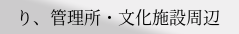り、管理所・文化施設周辺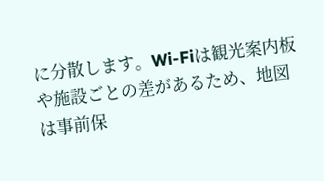に分散します。Wi-Fiは観光案内板や施設ごとの差があるため、地図は事前保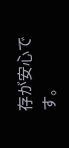存が安心です。